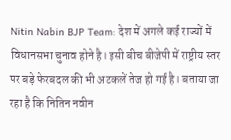Nitin Nabin BJP Team: देश में अगले कई राज्यों में विधानसभा चुनाव होने है। इसी बीच बीजेपी में राष्ट्रीय स्तर पर बड़े फेरबदल की भी अटकलें तेज हो गई है। बताया जा रहा है कि नितिन नवीन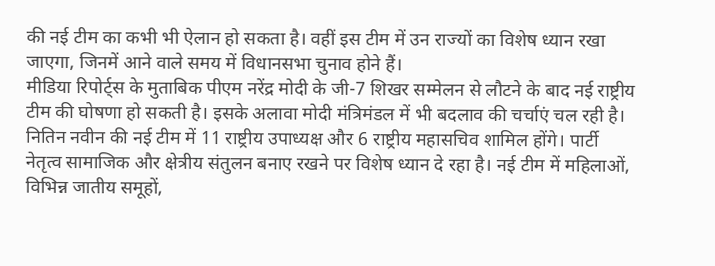की नई टीम का कभी भी ऐलान हो सकता है। वहीं इस टीम में उन राज्यों का विशेष ध्यान रखा जाएगा, जिनमें आने वाले समय में विधानसभा चुनाव होने हैं।
मीडिया रिपोर्ट्स के मुताबिक पीएम नरेंद्र मोदी के जी-7 शिखर सम्मेलन से लौटने के बाद नई राष्ट्रीय टीम की घोषणा हो सकती है। इसके अलावा मोदी मंत्रिमंडल में भी बदलाव की चर्चाएं चल रही है।
नितिन नवीन की नई टीम में 11 राष्ट्रीय उपाध्यक्ष और 6 राष्ट्रीय महासचिव शामिल होंगे। पार्टी नेतृत्व सामाजिक और क्षेत्रीय संतुलन बनाए रखने पर विशेष ध्यान दे रहा है। नई टीम में महिलाओं, विभिन्न जातीय समूहों,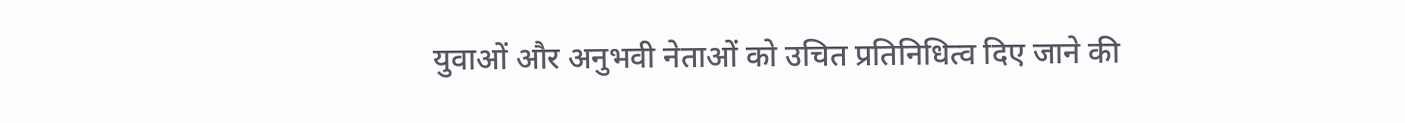युवाओं और अनुभवी नेताओं को उचित प्रतिनिधित्व दिए जाने की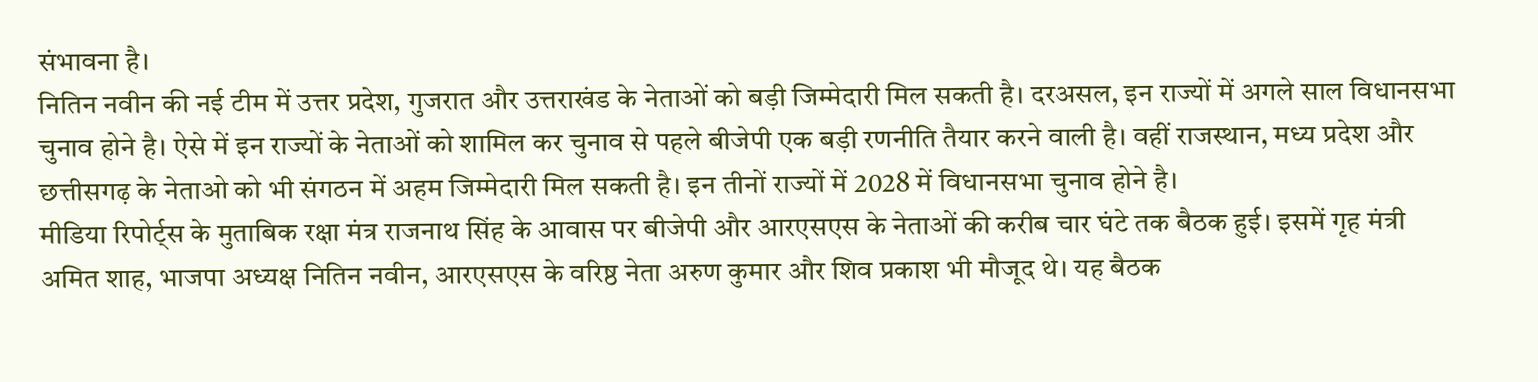संभावना है।
नितिन नवीन की नई टीम में उत्तर प्रदेश, गुजरात और उत्तराखंड के नेताओं को बड़ी जिम्मेदारी मिल सकती है। दरअसल, इन राज्यों में अगले साल विधानसभा चुनाव होने है। ऐसे में इन राज्यों के नेताओं को शामिल कर चुनाव से पहले बीजेपी एक बड़ी रणनीति तैयार करने वाली है। वहीं राजस्थान, मध्य प्रदेश और छत्तीसगढ़ के नेताओ को भी संगठन में अहम जिम्मेदारी मिल सकती है। इन तीनों राज्यों में 2028 में विधानसभा चुनाव होने है।
मीडिया रिपोर्ट्स के मुताबिक रक्षा मंत्र राजनाथ सिंह के आवास पर बीजेपी और आरएसएस के नेताओं की करीब चार घंटे तक बैठक हुई। इसमें गृह मंत्री अमित शाह, भाजपा अध्यक्ष नितिन नवीन, आरएसएस के वरिष्ठ नेता अरुण कुमार और शिव प्रकाश भी मौजूद थे। यह बैठक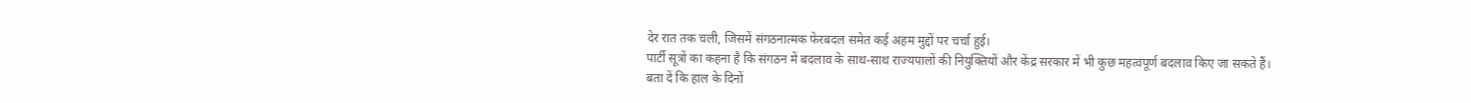देर रात तक चली, जिसमें संगठनात्मक फेरबदल समेत कई अहम मुद्दों पर चर्चा हुई।
पार्टी सूत्रों का कहना है कि संगठन में बदलाव के साथ-साथ राज्यपालों की नियुक्तियों और केंद्र सरकार में भी कुछ महत्वपूर्ण बदलाव किए जा सकते हैं।
बता दें कि हाल के दिनों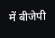में बीजेपी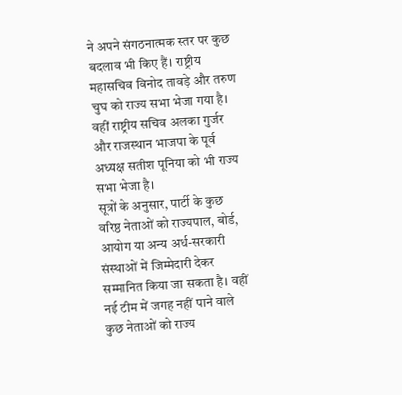ने अपने संगठनात्मक स्तर पर कुछ बदलाव भी किए हैं। राष्ट्रीय महासचिव विनोद तावड़े और तरुण चुघ को राज्य सभा भेजा गया है। वहीं राष्ट्रीय सचिव अलका गुर्जर और राजस्थान भाजपा के पूर्व अध्यक्ष सतीश पूनिया को भी राज्य सभा भेजा है।
सूत्रों के अनुसार, पार्टी के कुछ वरिष्ठ नेताओं को राज्यपाल, बोर्ड, आयोग या अन्य अर्ध-सरकारी संस्थाओं में जिम्मेदारी देकर सम्मानित किया जा सकता है। वहीं नई टीम में जगह नहीं पाने वाले कुछ नेताओं को राज्य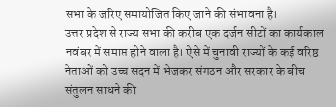सभा के जरिए समायोजित किए जाने की संभावना है।
उत्तर प्रदेश से राज्य सभा की करीब एक दर्जन सीटों का कार्यकाल नवंबर में समाप्त होने वाला है। ऐसे में चुनावी राज्यों के कई वरिष्ठ नेताओं को उच्च सदन में भेजकर संगठन और सरकार के बीच संतुलन साधने की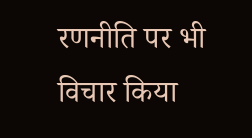रणनीति पर भी विचार किया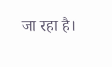जा रहा है।